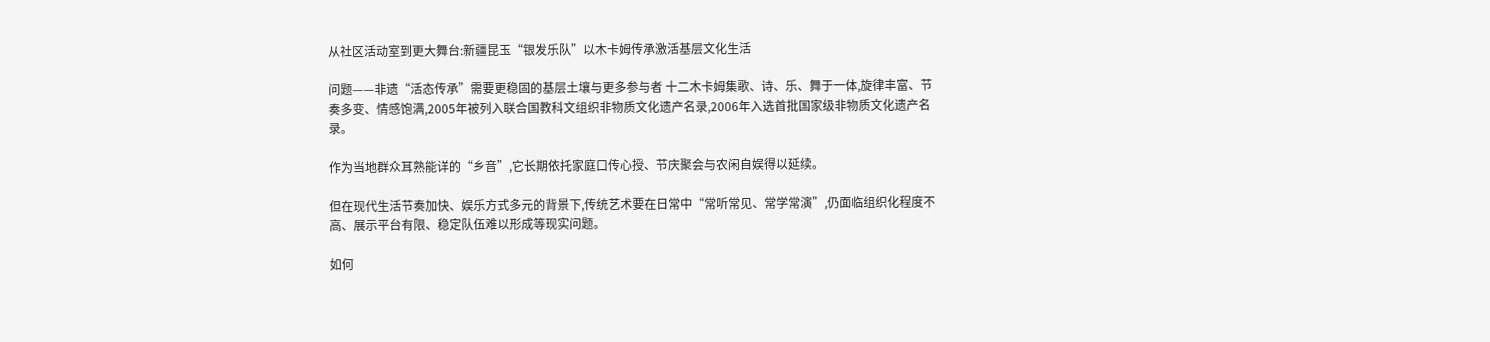从社区活动室到更大舞台:新疆昆玉“银发乐队”以木卡姆传承激活基层文化生活

问题——非遗“活态传承”需要更稳固的基层土壤与更多参与者 十二木卡姆集歌、诗、乐、舞于一体,旋律丰富、节奏多变、情感饱满,2005年被列入联合国教科文组织非物质文化遗产名录,2006年入选首批国家级非物质文化遗产名录。

作为当地群众耳熟能详的“乡音”,它长期依托家庭口传心授、节庆聚会与农闲自娱得以延续。

但在现代生活节奏加快、娱乐方式多元的背景下,传统艺术要在日常中“常听常见、常学常演”,仍面临组织化程度不高、展示平台有限、稳定队伍难以形成等现实问题。

如何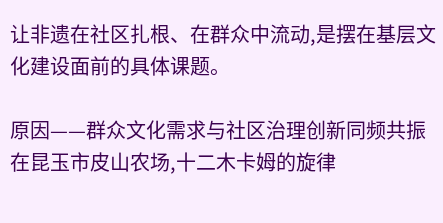让非遗在社区扎根、在群众中流动,是摆在基层文化建设面前的具体课题。

原因——群众文化需求与社区治理创新同频共振 在昆玉市皮山农场,十二木卡姆的旋律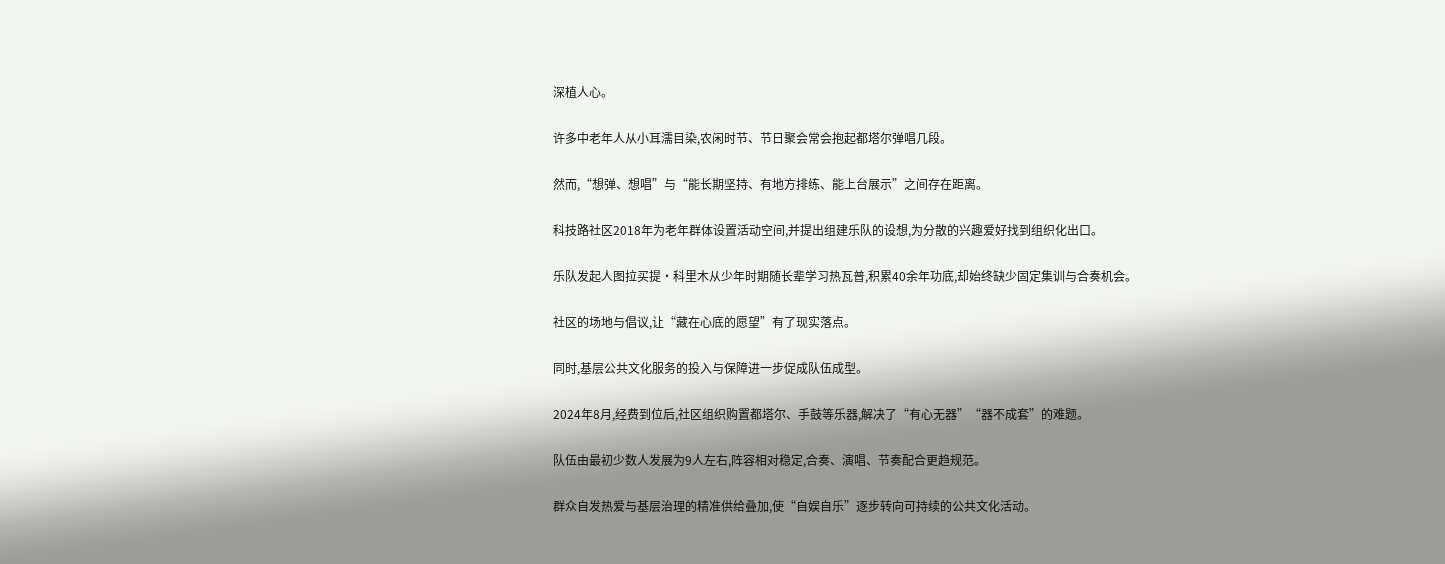深植人心。

许多中老年人从小耳濡目染,农闲时节、节日聚会常会抱起都塔尔弹唱几段。

然而,“想弹、想唱”与“能长期坚持、有地方排练、能上台展示”之间存在距离。

科技路社区2018年为老年群体设置活动空间,并提出组建乐队的设想,为分散的兴趣爱好找到组织化出口。

乐队发起人图拉买提·科里木从少年时期随长辈学习热瓦普,积累40余年功底,却始终缺少固定集训与合奏机会。

社区的场地与倡议,让“藏在心底的愿望”有了现实落点。

同时,基层公共文化服务的投入与保障进一步促成队伍成型。

2024年8月,经费到位后,社区组织购置都塔尔、手鼓等乐器,解决了“有心无器”“器不成套”的难题。

队伍由最初少数人发展为9人左右,阵容相对稳定,合奏、演唱、节奏配合更趋规范。

群众自发热爱与基层治理的精准供给叠加,使“自娱自乐”逐步转向可持续的公共文化活动。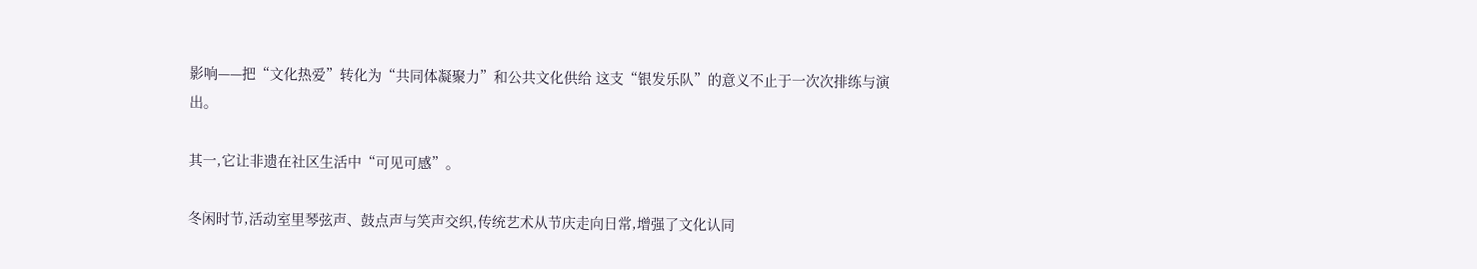影响——把“文化热爱”转化为“共同体凝聚力”和公共文化供给 这支“银发乐队”的意义不止于一次次排练与演出。

其一,它让非遗在社区生活中“可见可感”。

冬闲时节,活动室里琴弦声、鼓点声与笑声交织,传统艺术从节庆走向日常,增强了文化认同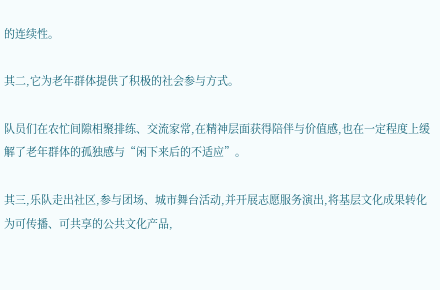的连续性。

其二,它为老年群体提供了积极的社会参与方式。

队员们在农忙间隙相聚排练、交流家常,在精神层面获得陪伴与价值感,也在一定程度上缓解了老年群体的孤独感与“闲下来后的不适应”。

其三,乐队走出社区,参与团场、城市舞台活动,并开展志愿服务演出,将基层文化成果转化为可传播、可共享的公共文化产品,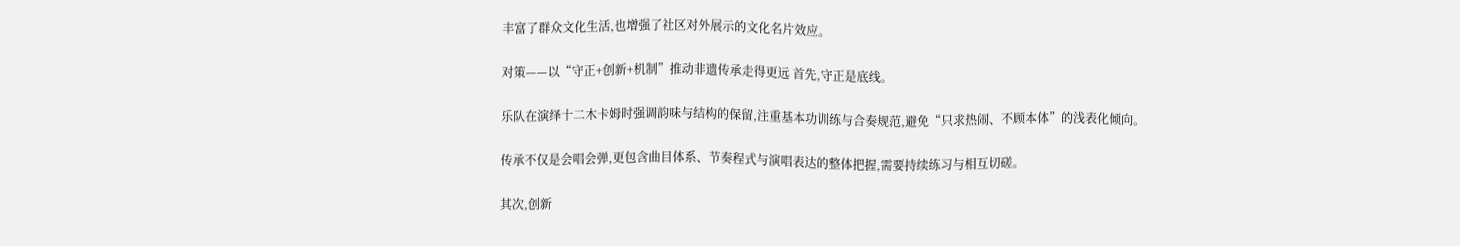丰富了群众文化生活,也增强了社区对外展示的文化名片效应。

对策——以“守正+创新+机制”推动非遗传承走得更远 首先,守正是底线。

乐队在演绎十二木卡姆时强调韵味与结构的保留,注重基本功训练与合奏规范,避免“只求热闹、不顾本体”的浅表化倾向。

传承不仅是会唱会弹,更包含曲目体系、节奏程式与演唱表达的整体把握,需要持续练习与相互切磋。

其次,创新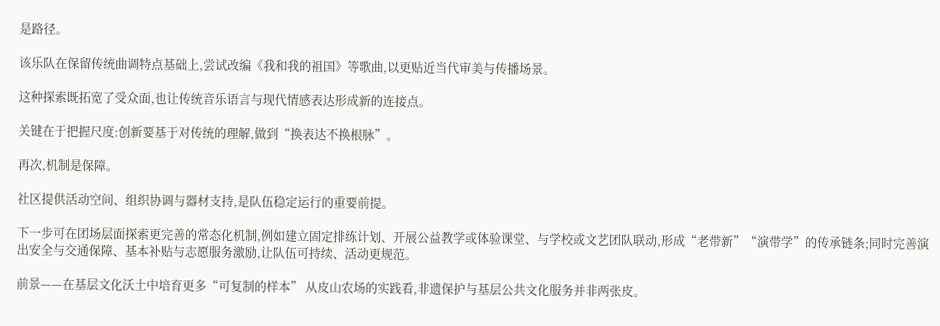是路径。

该乐队在保留传统曲调特点基础上,尝试改编《我和我的祖国》等歌曲,以更贴近当代审美与传播场景。

这种探索既拓宽了受众面,也让传统音乐语言与现代情感表达形成新的连接点。

关键在于把握尺度:创新要基于对传统的理解,做到“换表达不换根脉”。

再次,机制是保障。

社区提供活动空间、组织协调与器材支持,是队伍稳定运行的重要前提。

下一步可在团场层面探索更完善的常态化机制,例如建立固定排练计划、开展公益教学或体验课堂、与学校或文艺团队联动,形成“老带新”“演带学”的传承链条;同时完善演出安全与交通保障、基本补贴与志愿服务激励,让队伍可持续、活动更规范。

前景——在基层文化沃土中培育更多“可复制的样本” 从皮山农场的实践看,非遗保护与基层公共文化服务并非两张皮。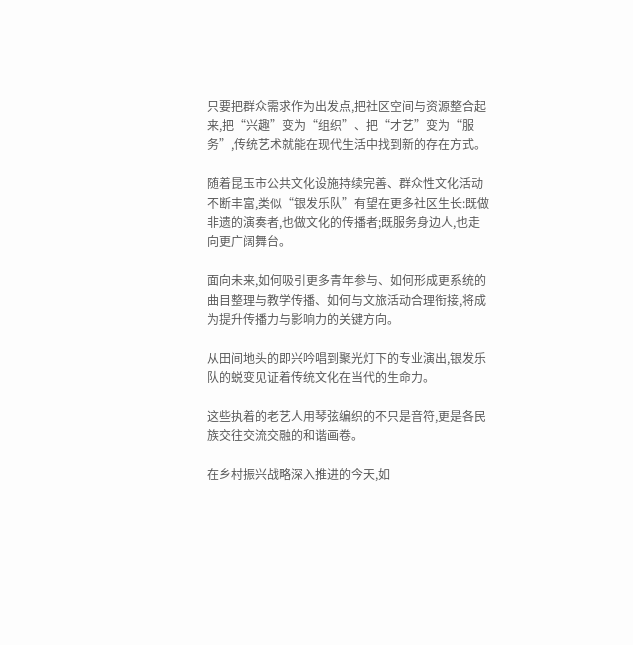只要把群众需求作为出发点,把社区空间与资源整合起来,把“兴趣”变为“组织”、把“才艺”变为“服务”,传统艺术就能在现代生活中找到新的存在方式。

随着昆玉市公共文化设施持续完善、群众性文化活动不断丰富,类似“银发乐队”有望在更多社区生长:既做非遗的演奏者,也做文化的传播者;既服务身边人,也走向更广阔舞台。

面向未来,如何吸引更多青年参与、如何形成更系统的曲目整理与教学传播、如何与文旅活动合理衔接,将成为提升传播力与影响力的关键方向。

从田间地头的即兴吟唱到聚光灯下的专业演出,银发乐队的蜕变见证着传统文化在当代的生命力。

这些执着的老艺人用琴弦编织的不只是音符,更是各民族交往交流交融的和谐画卷。

在乡村振兴战略深入推进的今天,如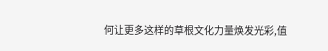何让更多这样的草根文化力量焕发光彩,值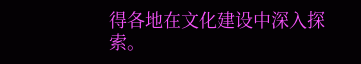得各地在文化建设中深入探索。